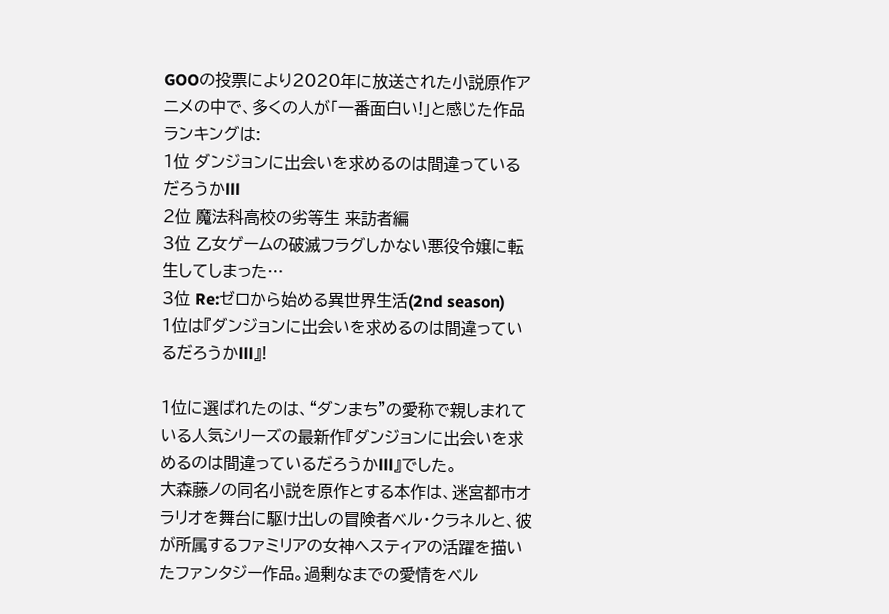GOOの投票により2020年に放送された小説原作アニメの中で、多くの人が「一番面白い!」と感じた作品ランキングは:
1位 ダンジョンに出会いを求めるのは間違っているだろうかlll
2位 魔法科高校の劣等生 来訪者編
3位 乙女ゲームの破滅フラグしかない悪役令嬢に転生してしまった…
3位 Re:ゼロから始める異世界生活(2nd season)
1位は『ダンジョンに出会いを求めるのは間違っているだろうかlll』!

1位に選ばれたのは、“ダンまち”の愛称で親しまれている人気シリーズの最新作『ダンジョンに出会いを求めるのは間違っているだろうかlll』でした。
大森藤ノの同名小説を原作とする本作は、迷宮都市オラリオを舞台に駆け出しの冒険者ベル・クラネルと、彼が所属するファミリアの女神ヘスティアの活躍を描いたファンタジー作品。過剰なまでの愛情をベル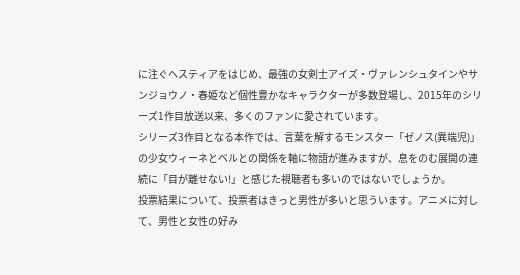に注ぐヘスティアをはじめ、最強の女剣士アイズ・ヴァレンシュタインやサンジョウノ・春姫など個性豊かなキャラクターが多数登場し、2015年のシリーズ1作目放送以来、多くのファンに愛されています。
シリーズ3作目となる本作では、言葉を解するモンスター「ゼノス(異端児)」の少女ウィーネとベルとの関係を軸に物語が進みますが、息をのむ展開の連続に「目が離せない!」と感じた視聴者も多いのではないでしょうか。
投票結果について、投票者はきっと男性が多いと思ういます。アニメに対して、男性と女性の好み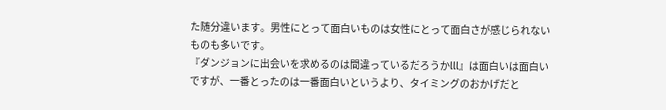た随分違います。男性にとって面白いものは女性にとって面白さが感じられないものも多いです。
『ダンジョンに出会いを求めるのは間違っているだろうかlll』は面白いは面白いですが、一番とったのは一番面白いというより、タイミングのおかげだと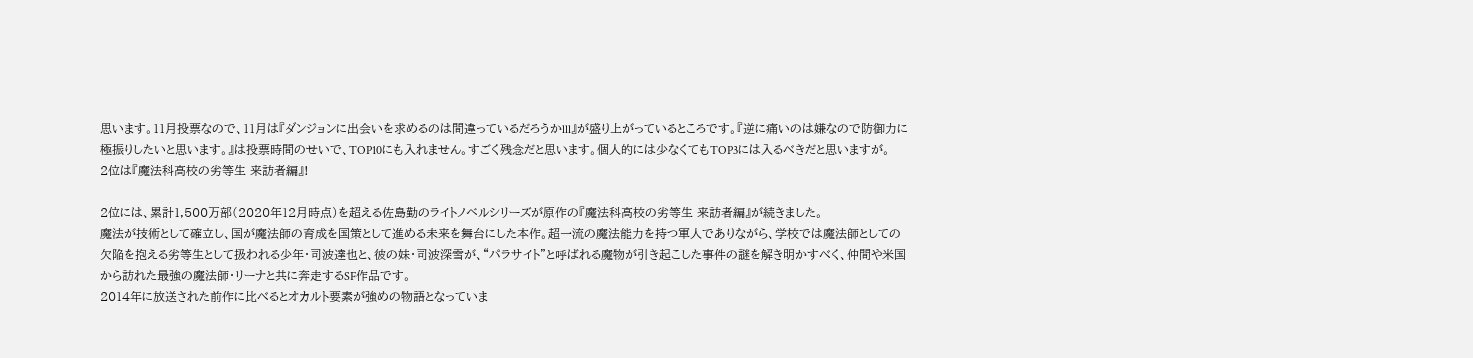思います。11月投票なので、11月は『ダンジョンに出会いを求めるのは間違っているだろうかlll』が盛り上がっているところです。『逆に痛いのは嫌なので防御力に極振りしたいと思います。』は投票時間のせいで、TOP10にも入れません。すごく残念だと思います。個人的には少なくてもTOP3には入るべきだと思いますが。
2位は『魔法科高校の劣等生 来訪者編』!

2位には、累計1,500万部(2020年12月時点)を超える佐島勤のライトノベルシリーズが原作の『魔法科高校の劣等生 来訪者編』が続きました。
魔法が技術として確立し、国が魔法師の育成を国策として進める未来を舞台にした本作。超一流の魔法能力を持つ軍人でありながら、学校では魔法師としての欠陥を抱える劣等生として扱われる少年・司波達也と、彼の妹・司波深雪が、“パラサイト”と呼ばれる魔物が引き起こした事件の謎を解き明かすべく、仲間や米国から訪れた最強の魔法師・リーナと共に奔走するSF作品です。
2014年に放送された前作に比べるとオカルト要素が強めの物語となっていま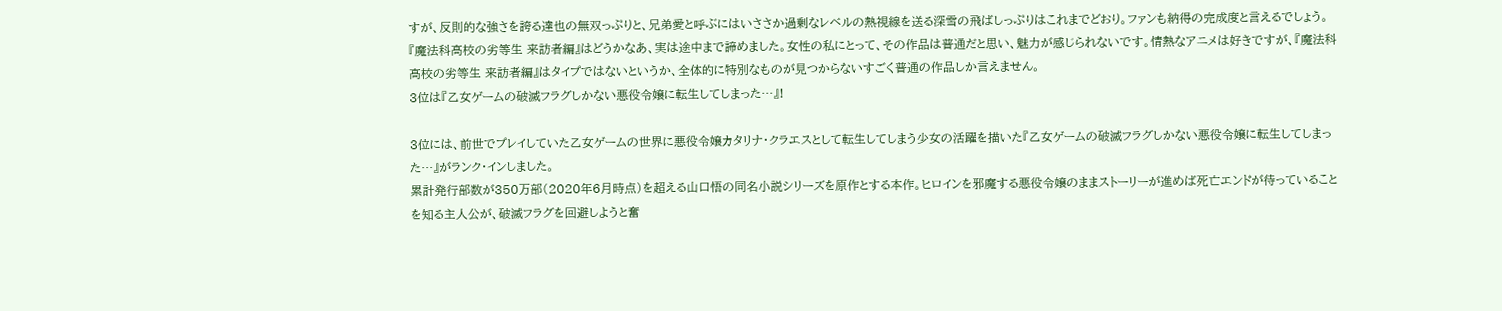すが、反則的な強さを誇る達也の無双っぷりと、兄弟愛と呼ぶにはいささか過剰なレベルの熱視線を送る深雪の飛ばしっぷりはこれまでどおり。ファンも納得の完成度と言えるでしょう。
『魔法科高校の劣等生 来訪者編』はどうかなあ、実は途中まで諦めました。女性の私にとって、その作品は普通だと思い、魅力が感じられないです。情熱なアニメは好きですが、『魔法科高校の劣等生 来訪者編』はタイプではないというか、全体的に特別なものが見つからないすごく普通の作品しか言えません。
3位は『乙女ゲームの破滅フラグしかない悪役令嬢に転生してしまった…』!

3位には、前世でプレイしていた乙女ゲームの世界に悪役令嬢カタリナ・クラエスとして転生してしまう少女の活躍を描いた『乙女ゲームの破滅フラグしかない悪役令嬢に転生してしまった…』がランク・インしました。
累計発行部数が350万部(2020年6月時点)を超える山口悟の同名小説シリーズを原作とする本作。ヒロインを邪魔する悪役令嬢のままストーリーが進めば死亡エンドが待っていることを知る主人公が、破滅フラグを回避しようと奮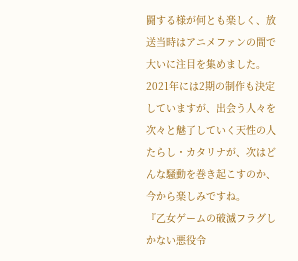闘する様が何とも楽しく、放送当時はアニメファンの間で大いに注目を集めました。
2021年には2期の制作も決定していますが、出会う人々を次々と魅了していく天性の人たらし・カタリナが、次はどんな騒動を巻き起こすのか、今から楽しみですね。
『乙女ゲームの破滅フラグしかない悪役令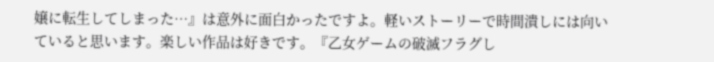嬢に転生してしまった…』は意外に面白かったですよ。軽いストーリーで時間潰しには向いていると思います。楽しい作品は好きです。『乙女ゲームの破滅フラグし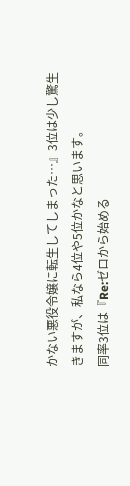かない悪役令嬢に転生してしまった…』3位は少し驚生きますが、私なら4位や5位かなと思います。
同率3位は『Re:ゼロから始める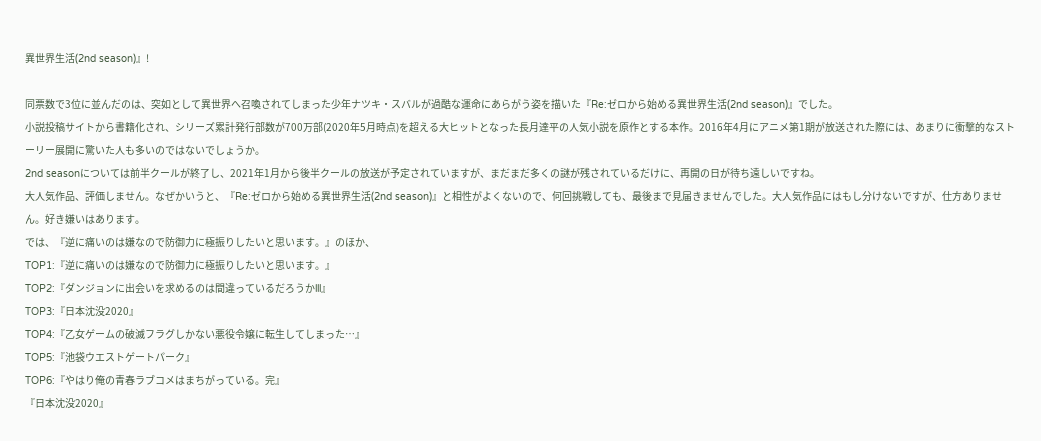異世界生活(2nd season)』!

同票数で3位に並んだのは、突如として異世界へ召喚されてしまった少年ナツキ・スバルが過酷な運命にあらがう姿を描いた『Re:ゼロから始める異世界生活(2nd season)』でした。
小説投稿サイトから書籍化され、シリーズ累計発行部数が700万部(2020年5月時点)を超える大ヒットとなった長月達平の人気小説を原作とする本作。2016年4月にアニメ第1期が放送された際には、あまりに衝撃的なストーリー展開に驚いた人も多いのではないでしょうか。
2nd seasonについては前半クールが終了し、2021年1月から後半クールの放送が予定されていますが、まだまだ多くの謎が残されているだけに、再開の日が待ち遠しいですね。
大人気作品、評価しません。なぜかいうと、『Re:ゼロから始める異世界生活(2nd season)』と相性がよくないので、何回挑戦しても、最後まで見届きませんでした。大人気作品にはもし分けないですが、仕方ありません。好き嫌いはあります。
では、『逆に痛いのは嫌なので防御力に極振りしたいと思います。』のほか、
TOP1:『逆に痛いのは嫌なので防御力に極振りしたいと思います。』
TOP2:『ダンジョンに出会いを求めるのは間違っているだろうかlll』
TOP3:『日本沈没2020』
TOP4:『乙女ゲームの破滅フラグしかない悪役令嬢に転生してしまった…』
TOP5:『池袋ウエストゲートパーク』
TOP6:『やはり俺の青春ラブコメはまちがっている。完』
『日本沈没2020』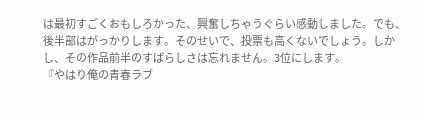は最初すごくおもしろかった、興奮しちゃうぐらい感動しました。でも、後半部はがっかりします。そのせいで、投票も高くないでしょう。しかし、その作品前半のすばらしさは忘れません。3位にします。
『やはり俺の青春ラブ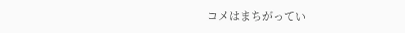コメはまちがってい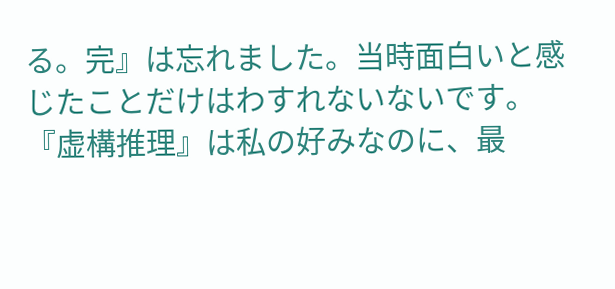る。完』は忘れました。当時面白いと感じたことだけはわすれないないです。
『虚構推理』は私の好みなのに、最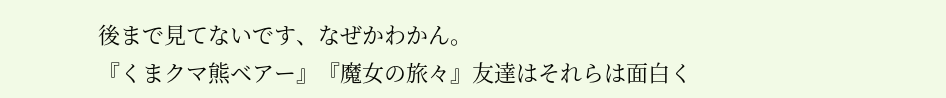後まで見てないです、なぜかわかん。
『くまクマ熊ベアー』『魔女の旅々』友達はそれらは面白く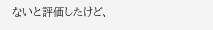ないと評価したけど、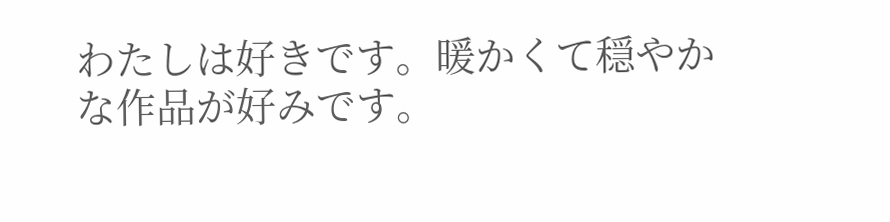わたしは好きです。暖かくて穏やかな作品が好みです。